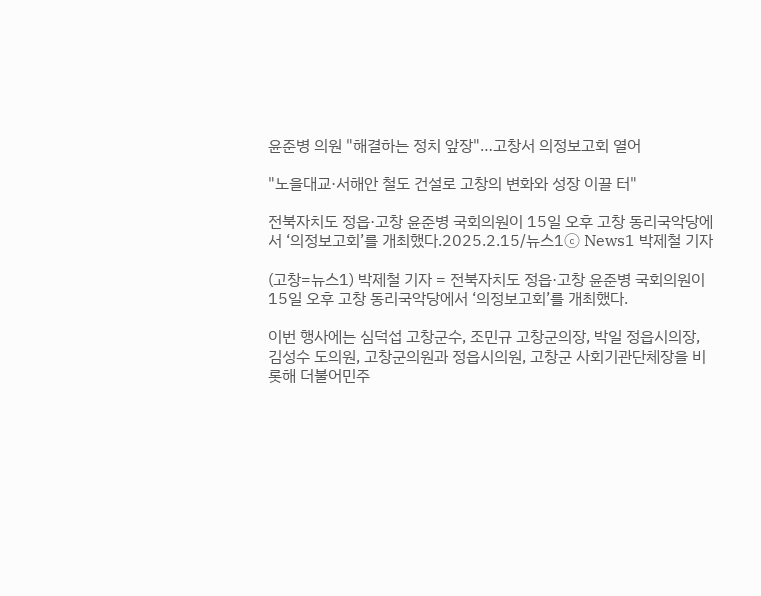윤준병 의원 "해결하는 정치 앞장"…고창서 의정보고회 열어

"노을대교·서해안 철도 건설로 고창의 변화와 성장 이끌 터"

전북자치도 정읍·고창 윤준병 국회의원이 15일 오후 고창 동리국악당에서 ‘의정보고회’를 개최했다.2025.2.15/뉴스1ⓒ News1 박제철 기자

(고창=뉴스1) 박제철 기자 = 전북자치도 정읍·고창 윤준병 국회의원이 15일 오후 고창 동리국악당에서 ‘의정보고회’를 개최했다.

이번 행사에는 심덕섭 고창군수, 조민규 고창군의장, 박일 정읍시의장, 김성수 도의원, 고창군의원과 정읍시의원, 고창군 사회기관단체장을 비롯해 더불어민주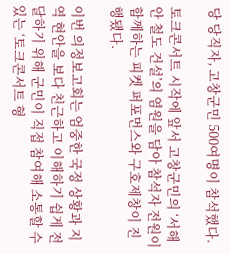당 당직자, 고창군민 500여명이 참석했다.

토크콘서트 시작에 앞서 고창군민의 ‘서해안 철도 건설’의 염원을 담아 참석자 전원이 함께하는 피켓 퍼포먼스와 구호제창이 진행됐다.

이번 의정보고회는 엄중한 국정 상황과 지역 현안을 보다 친근하고 이해하기 쉽게 전달하기 위해 군민이 직접 참여해 소통할 수 있는 ‘토크콘서트 형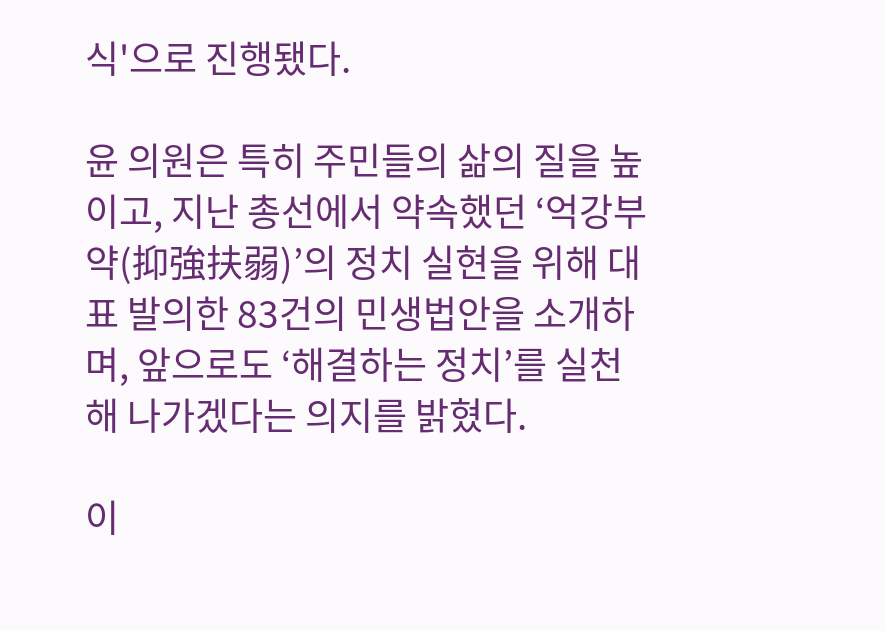식'으로 진행됐다.

윤 의원은 특히 주민들의 삶의 질을 높이고, 지난 총선에서 약속했던 ‘억강부약(抑強扶弱)’의 정치 실현을 위해 대표 발의한 83건의 민생법안을 소개하며, 앞으로도 ‘해결하는 정치’를 실천해 나가겠다는 의지를 밝혔다.

이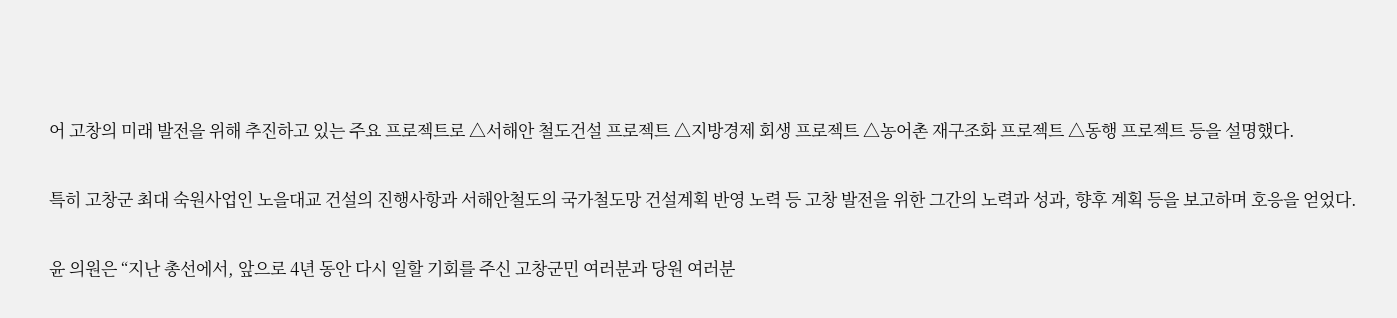어 고창의 미래 발전을 위해 추진하고 있는 주요 프로젝트로 △서해안 철도건설 프로젝트 △지방경제 회생 프로젝트 △농어촌 재구조화 프로젝트 △동행 프로젝트 등을 설명했다.

특히 고창군 최대 숙원사업인 노을대교 건설의 진행사항과 서해안철도의 국가철도망 건설계획 반영 노력 등 고창 발전을 위한 그간의 노력과 성과, 향후 계획 등을 보고하며 호응을 얻었다.

윤 의원은 “지난 총선에서, 앞으로 4년 동안 다시 일할 기회를 주신 고창군민 여러분과 당원 여러분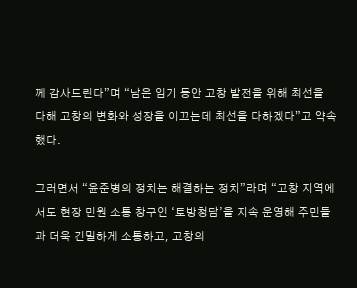께 감사드린다”며 “남은 임기 동안 고창 발전을 위해 최선을 다해 고창의 변화와 성장을 이끄는데 최선을 다하겠다”고 약속했다.

그러면서 “윤준병의 정치는 해결하는 정치”라며 “고창 지역에서도 현장 민원 소통 창구인 ‘토방청담’을 지속 운영해 주민들과 더욱 긴밀하게 소통하고, 고창의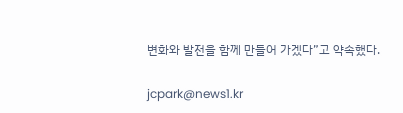변화와 발전을 함께 만들어 가겠다”고 약속했다.

jcpark@news1.kr